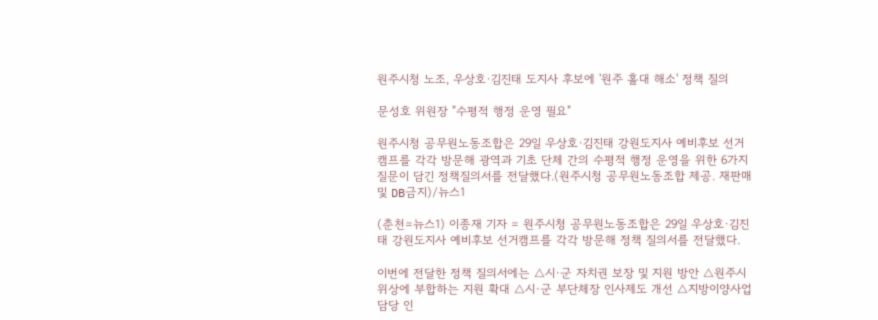원주시청 노조, 우상호·김진태 도지사 후보에 '원주 홀대 해소' 정책 질의

문성호 위원장 "수평적 행정 운영 필요"

원주시청 공무원노동조합은 29일 우상호·김진태 강원도지사 예비후보 선거캠프를 각각 방문해 광역과 기초 단체 간의 수평적 행정 운영을 위한 6가지 질문이 담긴 정책질의서를 전달했다.(원주시청 공무원노동조합 제공. 재판매 및 DB금지)/뉴스1

(춘천=뉴스1) 이종재 기자 = 원주시청 공무원노동조합은 29일 우상호·김진태 강원도지사 예비후보 선거캠프를 각각 방문해 정책 질의서를 전달했다.

이번에 전달한 정책 질의서에는 △시·군 자치권 보장 및 지원 방안 △원주시 위상에 부합하는 지원 확대 △시·군 부단체장 인사제도 개선 △지방이양사업 담당 인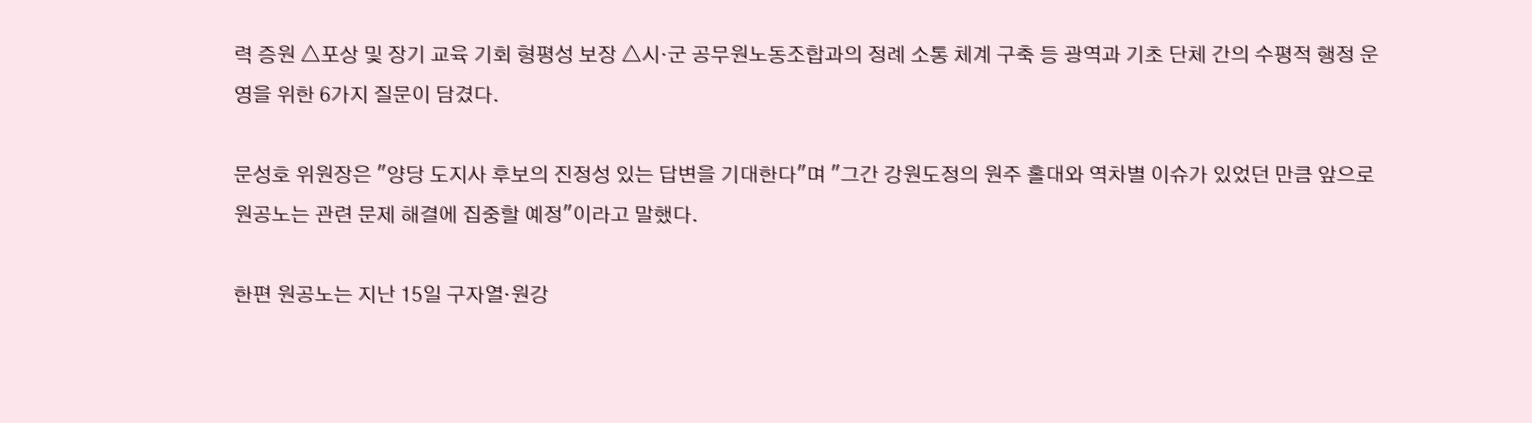력 증원 △포상 및 장기 교육 기회 형평성 보장 △시·군 공무원노동조합과의 정례 소통 체계 구축 등 광역과 기초 단체 간의 수평적 행정 운영을 위한 6가지 질문이 담겼다.

문성호 위원장은 "양당 도지사 후보의 진정성 있는 답변을 기대한다"며 "그간 강원도정의 원주 홀대와 역차별 이슈가 있었던 만큼 앞으로 원공노는 관련 문제 해결에 집중할 예정"이라고 말했다.

한편 원공노는 지난 15일 구자열·원강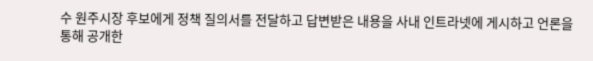수 원주시장 후보에게 정책 질의서를 전달하고 답변받은 내용을 사내 인트라넷에 게시하고 언론을 통해 공개한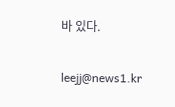바 있다.

leejj@news1.kr